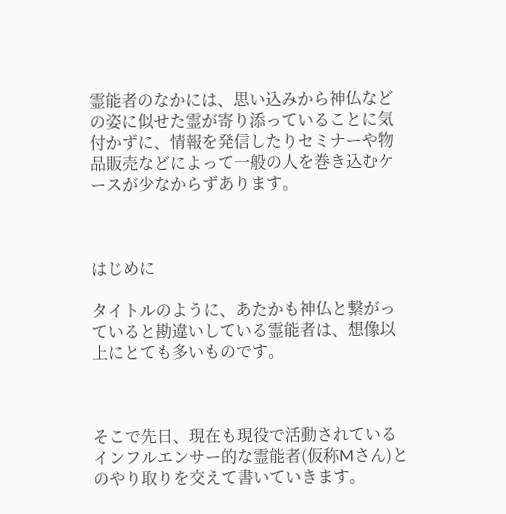霊能者のなかには、思い込みから神仏などの姿に似せた霊が寄り添っていることに気付かずに、情報を発信したりセミナーや物品販売などによって一般の人を巻き込むケースが少なからずあります。



はじめに

タイトルのように、あたかも神仏と繋がっていると勘違いしている霊能者は、想像以上にとても多いものです。



そこで先日、現在も現役で活動されているインフルエンサー的な霊能者(仮称Mさん)とのやり取りを交えて書いていきます。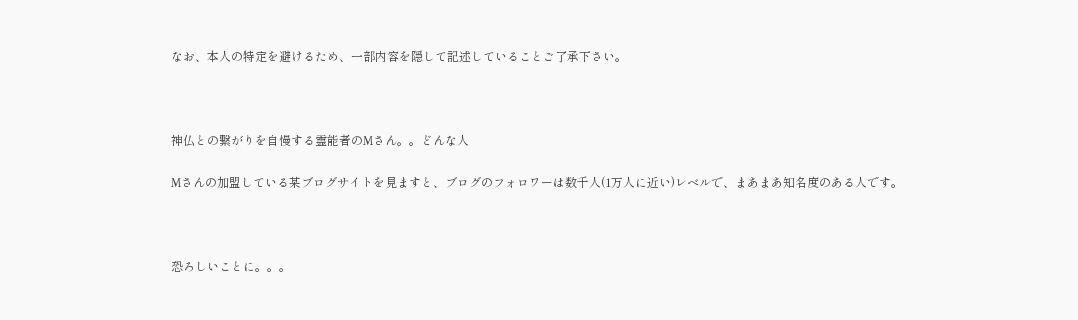なお、本人の特定を避けるため、一部内容を隠して記述していることご了承下さい。



神仏との繋がりを自慢する霊能者のMさん。。どんな人

Mさんの加盟している某ブログサイトを見ますと、ブログのフォロワーは数千人(1万人に近い)レベルで、まあまあ知名度のある人です。



恐ろしいことに。。。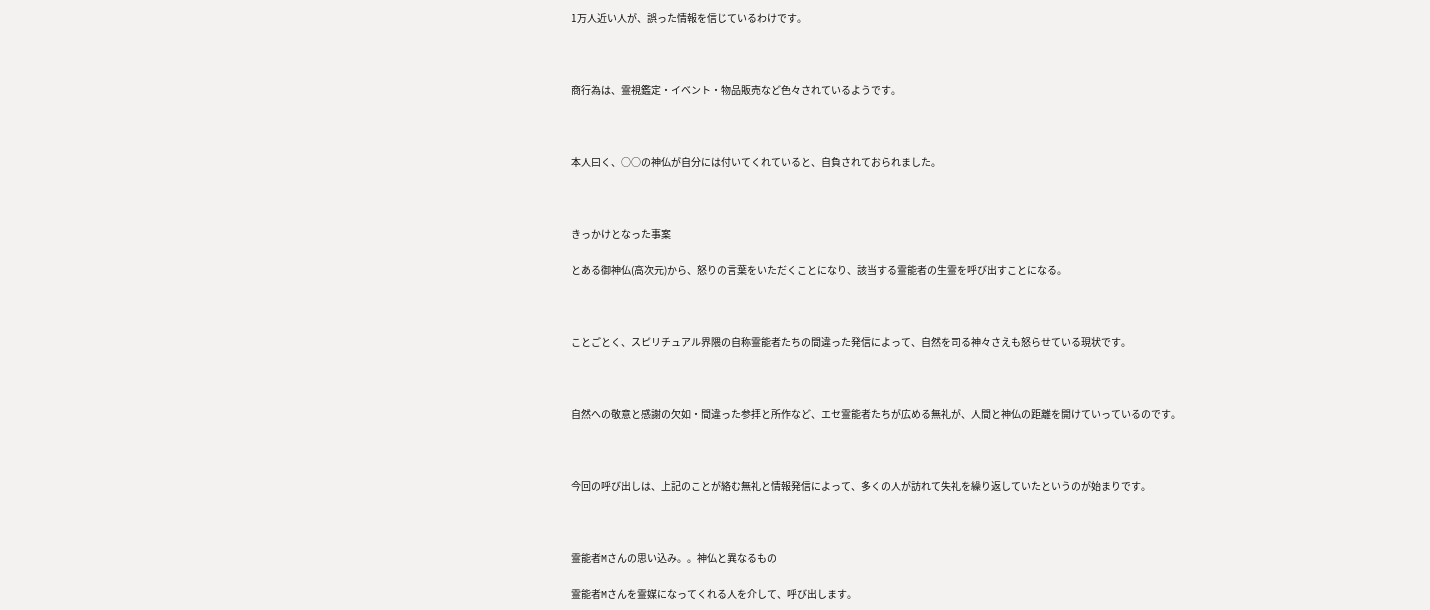1万人近い人が、誤った情報を信じているわけです。



商行為は、霊視鑑定・イベント・物品販売など色々されているようです。



本人曰く、○○の神仏が自分には付いてくれていると、自負されておられました。



きっかけとなった事案

とある御神仏(高次元)から、怒りの言葉をいただくことになり、該当する霊能者の生霊を呼び出すことになる。



ことごとく、スピリチュアル界隈の自称霊能者たちの間違った発信によって、自然を司る神々さえも怒らせている現状です。



自然への敬意と感謝の欠如・間違った参拝と所作など、エセ霊能者たちが広める無礼が、人間と神仏の距離を開けていっているのです。



今回の呼び出しは、上記のことが絡む無礼と情報発信によって、多くの人が訪れて失礼を繰り返していたというのが始まりです。



霊能者Mさんの思い込み。。神仏と異なるもの

霊能者Mさんを霊媒になってくれる人を介して、呼び出します。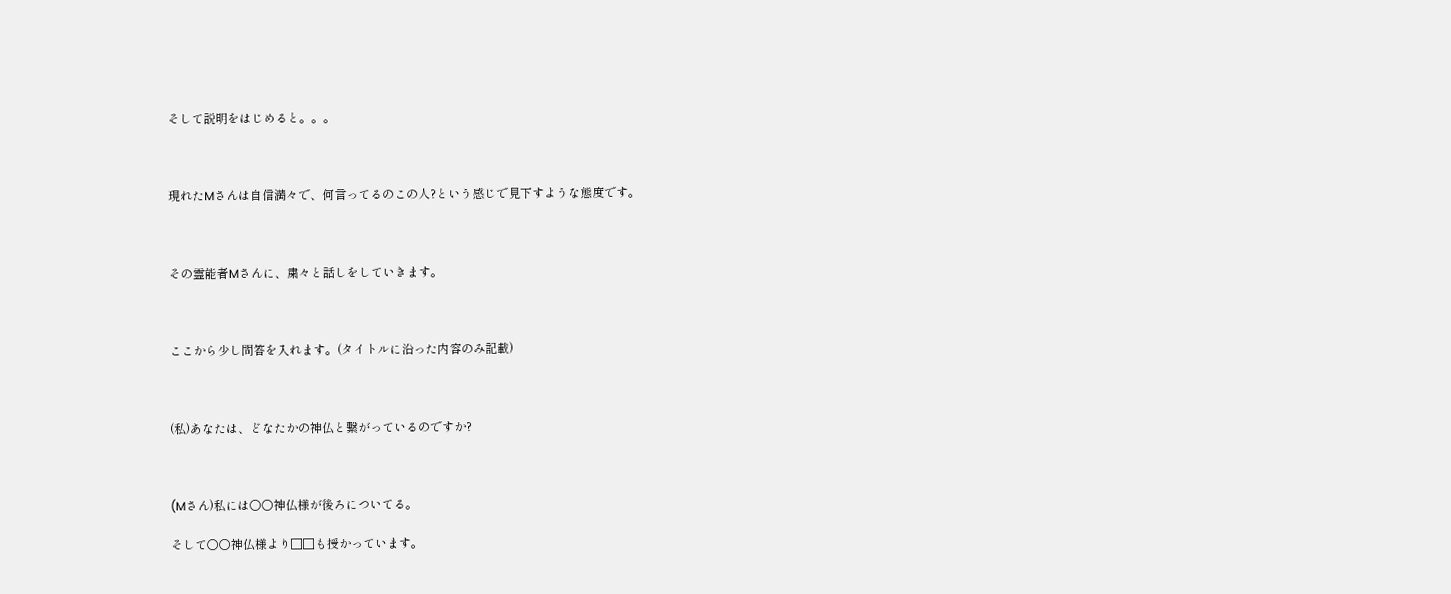そして説明をはじめると。。。



現れたMさんは自信満々で、何言ってるのこの人?という感じで見下すような態度です。



その霊能者Mさんに、粛々と話しをしていきます。



ここから少し問答を入れます。(タイトルに沿った内容のみ記載)



(私)あなたは、どなたかの神仏と繋がっているのですか?



(Mさん)私には○○神仏様が後ろについてる。

そして○○神仏様より□□も授かっています。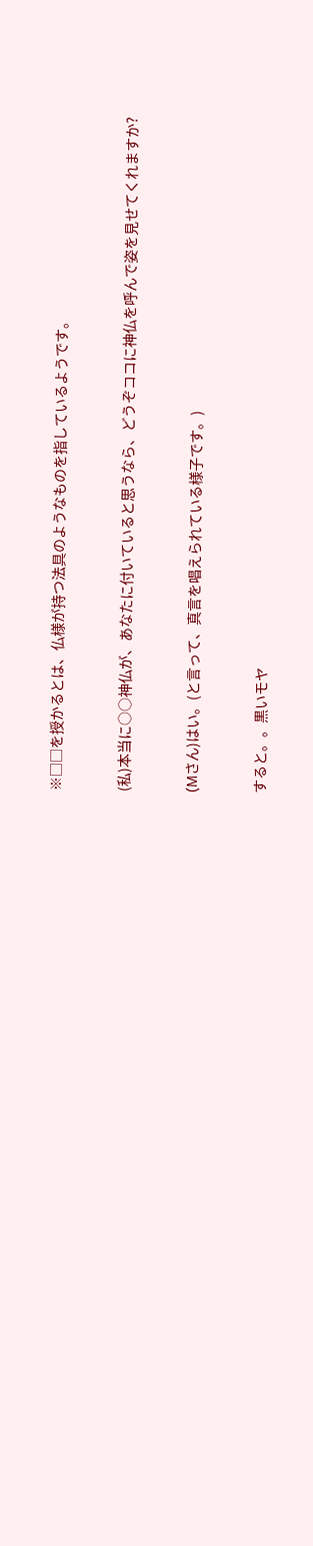※□□を授かるとは、仏様が持つ法具のようなものを指しているようです。



(私)本当に○○神仏が、あなたに付いていると思うなら、どうぞココに神仏を呼んで姿を見せてくれますか?



(Mさん)はい。(と言って、真言を唱えられている様子です。)



すると。。黒いモヤ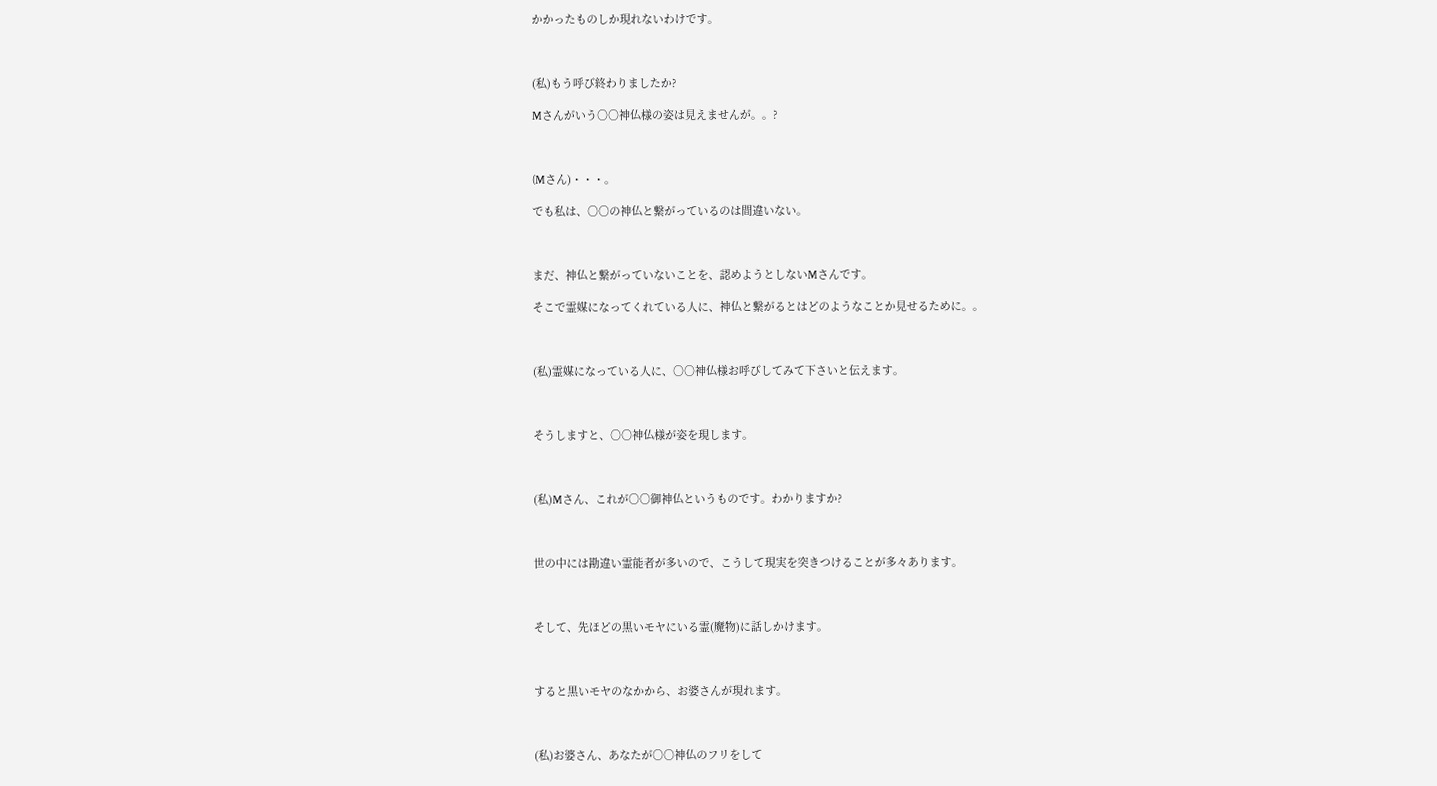かかったものしか現れないわけです。



(私)もう呼び終わりましたか?

Mさんがいう○○神仏様の姿は見えませんが。。?



(Mさん)・・・。

でも私は、○○の神仏と繋がっているのは間違いない。



まだ、神仏と繋がっていないことを、認めようとしないMさんです。

そこで霊媒になってくれている人に、神仏と繋がるとはどのようなことか見せるために。。



(私)霊媒になっている人に、○○神仏様お呼びしてみて下さいと伝えます。



そうしますと、○○神仏様が姿を現します。



(私)Mさん、これが○○御神仏というものです。わかりますか?



世の中には勘違い霊能者が多いので、こうして現実を突きつけることが多々あります。



そして、先ほどの黒いモヤにいる霊(魔物)に話しかけます。



すると黒いモヤのなかから、お婆さんが現れます。



(私)お婆さん、あなたが○○神仏のフリをして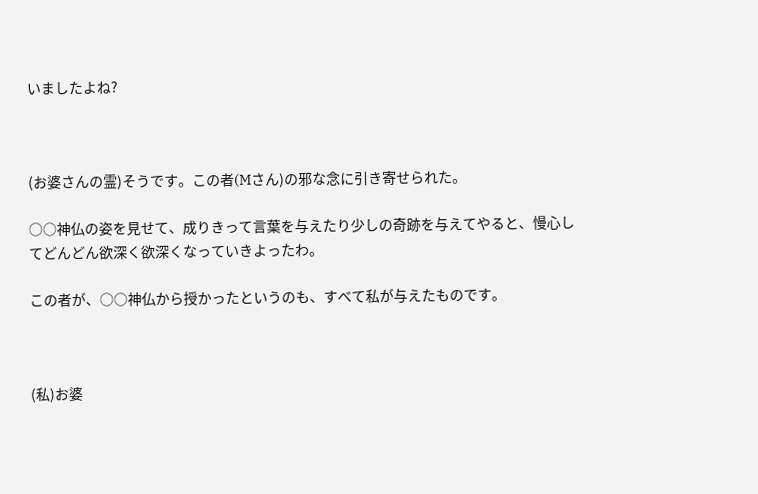いましたよね?



(お婆さんの霊)そうです。この者(Mさん)の邪な念に引き寄せられた。

○○神仏の姿を見せて、成りきって言葉を与えたり少しの奇跡を与えてやると、慢心してどんどん欲深く欲深くなっていきよったわ。

この者が、○○神仏から授かったというのも、すべて私が与えたものです。



(私)お婆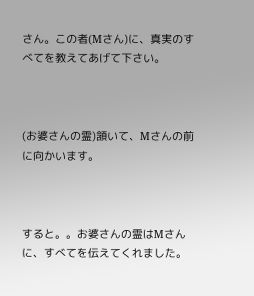さん。この者(Mさん)に、真実のすべてを教えてあげて下さい。



(お婆さんの霊)頷いて、Mさんの前に向かいます。



すると。。お婆さんの霊はMさんに、すべてを伝えてくれました。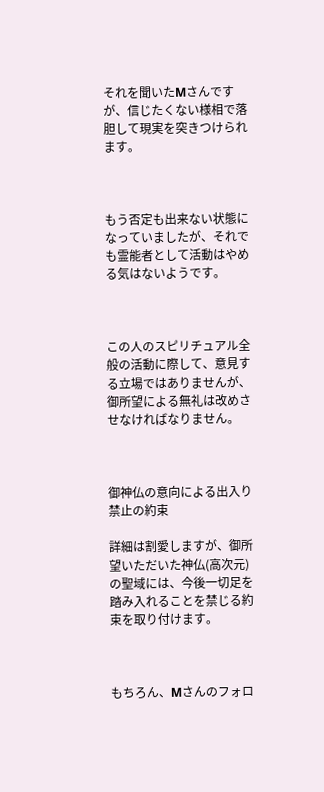それを聞いたMさんですが、信じたくない様相で落胆して現実を突きつけられます。



もう否定も出来ない状態になっていましたが、それでも霊能者として活動はやめる気はないようです。



この人のスピリチュアル全般の活動に際して、意見する立場ではありませんが、御所望による無礼は改めさせなければなりません。



御神仏の意向による出入り禁止の約束

詳細は割愛しますが、御所望いただいた神仏(高次元)の聖域には、今後一切足を踏み入れることを禁じる約束を取り付けます。



もちろん、Mさんのフォロ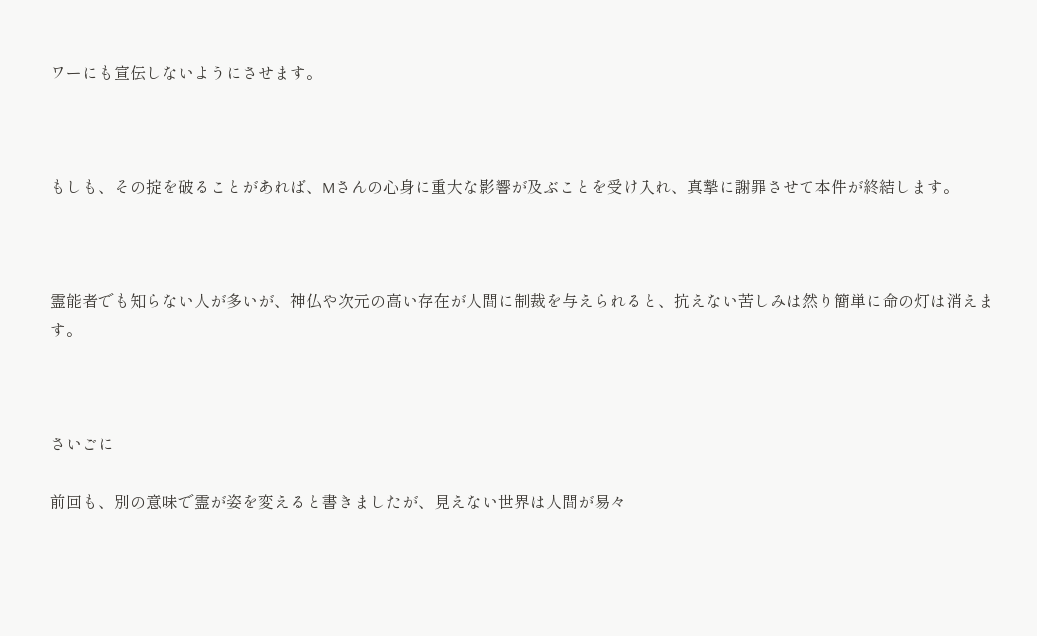ワーにも宣伝しないようにさせます。



もしも、その掟を破ることがあれば、Mさんの心身に重大な影響が及ぶことを受け入れ、真摯に謝罪させて本件が終結します。



霊能者でも知らない人が多いが、神仏や次元の高い存在が人間に制裁を与えられると、抗えない苦しみは然り簡単に命の灯は消えます。



さいごに

前回も、別の意味で霊が姿を変えると書きましたが、見えない世界は人間が易々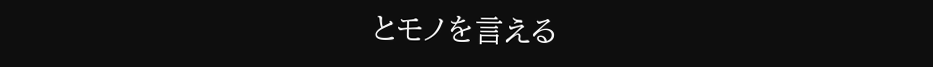とモノを言える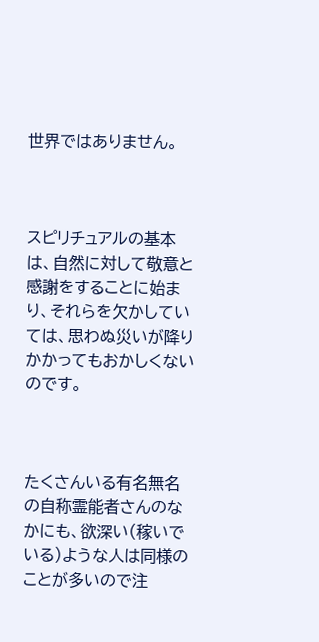世界ではありません。



スピリチュアルの基本は、自然に対して敬意と感謝をすることに始まり、それらを欠かしていては、思わぬ災いが降りかかってもおかしくないのです。



たくさんいる有名無名の自称霊能者さんのなかにも、欲深い(稼いでいる)ような人は同様のことが多いので注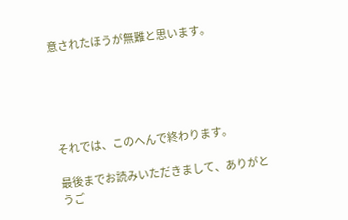意されたほうが無難と思います。





それでは、このへんで終わります。

最後までお読みいただきまして、ありがとうご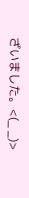ざいました。<(_ _)>